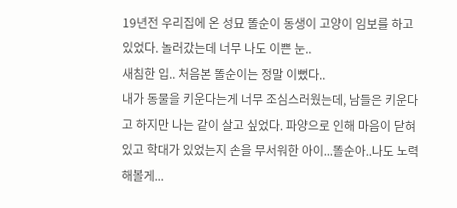19년전 우리집에 온 성묘 똘순이 동생이 고양이 임보를 하고 있었다. 놀러갔는데 너무 나도 이쁜 눈..
새침한 입.. 처음본 똘순이는 정말 이뻤다..
내가 동물을 키운다는게 너무 조심스러웠는데, 남들은 키운다고 하지만 나는 같이 살고 싶었다. 파양으로 인해 마음이 닫혀있고 학대가 있었는지 손을 무서워한 아이...똘순아..나도 노력해볼게...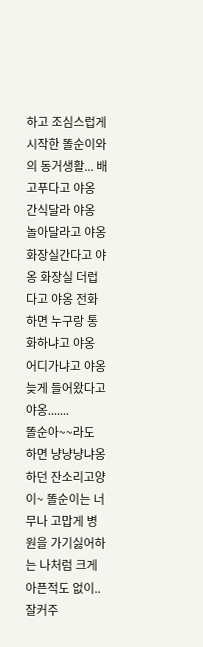하고 조심스럽게 시작한 똘순이와의 동거생활... 배고푸다고 야옹 간식달라 야옹 놀아달라고 야옹 화장실간다고 야옹 화장실 더럽다고 야옹 전화하면 누구랑 통화하냐고 야옹 어디가냐고 야옹 늦게 들어왔다고 야옹.......
똘순아~~라도 하면 냥냥냥냐옹 하던 잔소리고양이~ 똘순이는 너무나 고맙게 병원을 가기싫어하는 나처럼 크게 아픈적도 없이.. 잘커주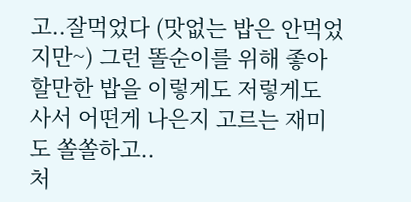고..잘먹었다 (맛없는 밥은 안먹었지만~) 그런 똘순이를 위해 좋아할만한 밥을 이렇게도 저렇게도 사서 어떤게 나은지 고르는 재미도 쏠쏠하고..
처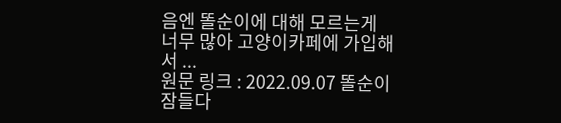음엔 똘순이에 대해 모르는게 너무 많아 고양이카페에 가입해서 ...
원문 링크 : 2022.09.07 똘순이 잠들다